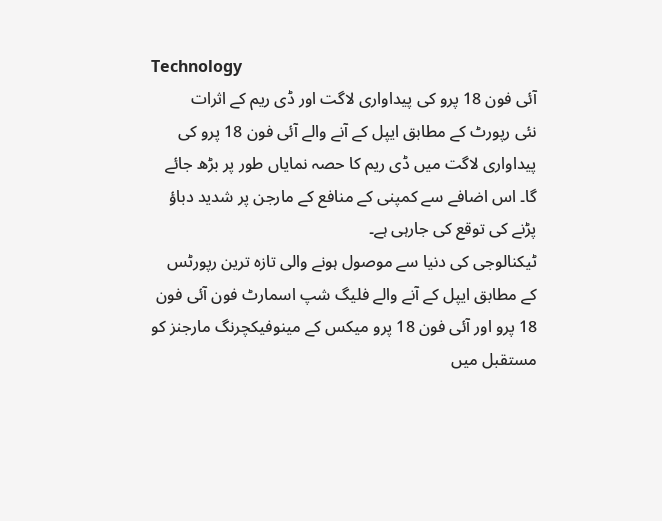Technology
آئی فون 18 پرو کی پیداواری لاگت اور ڈی ریم کے اثرات
نئی رپورٹ کے مطابق ایپل کے آنے والے آئی فون 18 پرو کی پیداواری لاگت میں ڈی ریم کا حصہ نمایاں طور پر بڑھ جائے گا۔ اس اضافے سے کمپنی کے منافع کے مارجن پر شدید دباؤ پڑنے کی توقع کی جارہی ہے۔
ٹیکنالوجی کی دنیا سے موصول ہونے والی تازہ ترین رپورٹس کے مطابق ایپل کے آنے والے فلیگ شپ اسمارٹ فون آئی فون 18 پرو اور آئی فون 18 پرو میکس کے مینوفیکچرنگ مارجنز کو مستقبل میں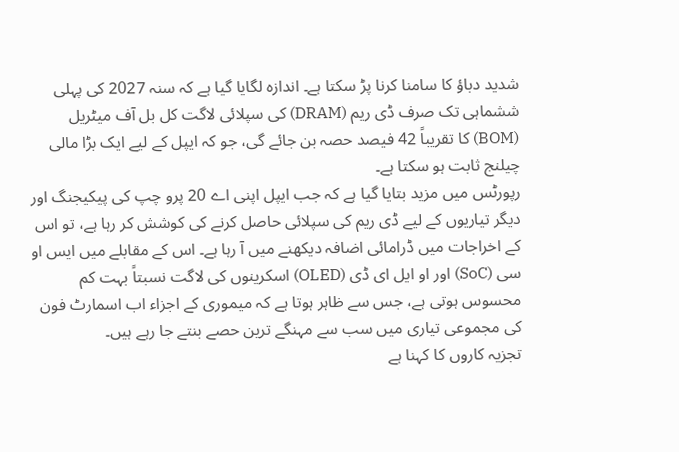شدید دباؤ کا سامنا کرنا پڑ سکتا ہے۔ اندازہ لگایا گیا ہے کہ سنہ 2027 کی پہلی ششماہی تک صرف ڈی ریم (DRAM) کی سپلائی لاگت کل بل آف میٹریل (BOM) کا تقریباً 42 فیصد حصہ بن جائے گی، جو کہ ایپل کے لیے ایک بڑا مالی چیلنج ثابت ہو سکتا ہے۔
رپورٹس میں مزید بتایا گیا ہے کہ جب ایپل اپنی اے 20 پرو چپ کی پیکیجنگ اور دیگر تیاریوں کے لیے ڈی ریم کی سپلائی حاصل کرنے کی کوشش کر رہا ہے، تو اس کے اخراجات میں ڈرامائی اضافہ دیکھنے میں آ رہا ہے۔ اس کے مقابلے میں ایس او سی (SoC) اور او ایل ای ڈی (OLED) اسکرینوں کی لاگت نسبتاً بہت کم محسوس ہوتی ہے، جس سے ظاہر ہوتا ہے کہ میموری کے اجزاء اب اسمارٹ فون کی مجموعی تیاری میں سب سے مہنگے ترین حصے بنتے جا رہے ہیں۔
تجزیہ کاروں کا کہنا ہے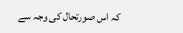کہ اس صورتحال کی وجہ سے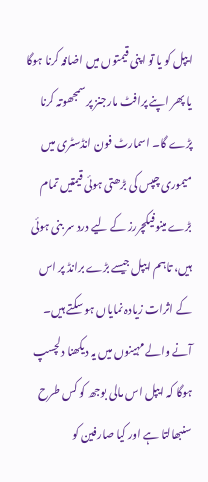ایپل کو یا تو اپنی قیمتوں میں اضافہ کرنا ہوگا یا پھر اپنے پرافٹ مارجنز پر سمجھوتہ کرنا پڑے گا۔ اسمارٹ فون انڈسٹری میں میموری چپس کی بڑھتی ہوئی قیمتیں تمام بڑے مینوفیکچررز کے لیے درد سر بنی ہوئی ہیں، تاہم ایپل جیسے بڑے برانڈ پر اس کے اثرات زیادہ نمایاں ہو سکتے ہیں۔
آنے والے مہینوں میں یہ دیکھنا دلچسپ ہوگا کہ ایپل اس مالی بوجھ کو کس طرح سنبھالتا ہے اور کیا صارفین کو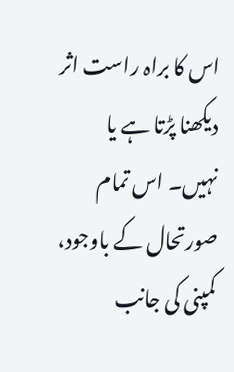اس کا براہ راست اثر دیکھنا پڑتا ہے یا نہیں۔ اس تمام صورتحال کے باوجود، کمپنی کی جانب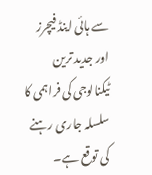سے ہائی اینڈ فیچرز اور جدید ترین ٹیکنالوجی کی فراہمی کا سلسلہ جاری رہنے کی توقع ہے۔